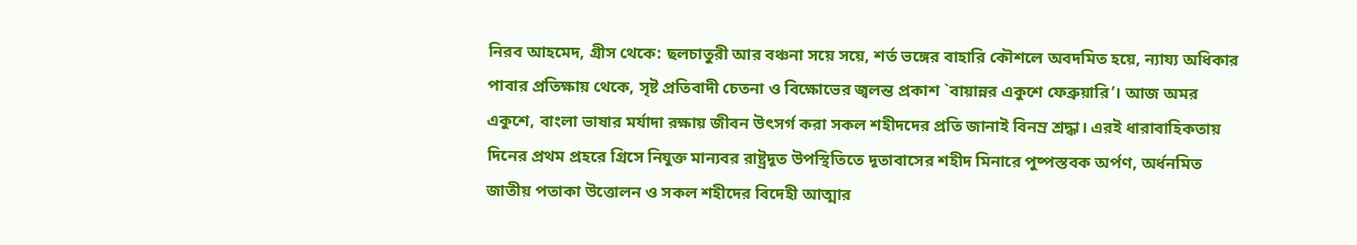নিরব আহমেদ, গ্রীস থেকে: ছলচাতুরী আর বঞ্চনা সয়ে সয়ে, শর্ত ভঙ্গের বাহারি কৌশলে অবদমিত হয়ে, ন্যায্য অধিকার পাবার প্রতিক্ষায় থেকে, সৃষ্ট প্রতিবাদী চেতনা ও বিক্ষোভের জ্বলন্ত প্রকাশ `বায়ান্নর একুশে ফেব্রুয়ারি’। আজ অমর একুশে, বাংলা ভাষার মর্যাদা রক্ষায় জীবন উৎসর্গ করা সকল শহীদদের প্রতি জানাই বিনম্র শ্রদ্ধা। এরই ধারাবাহিকতায় দিনের প্রথম প্রহরে গ্রিসে নিযুক্ত মান্যবর রাষ্ট্রদূত উপস্থিতিতে দূতাবাসের শহীদ মিনারে পুষ্পস্তবক অর্পণ, অর্ধনমিত জাতীয় পতাকা উত্তোলন ও সকল শহীদের বিদেহী আত্মার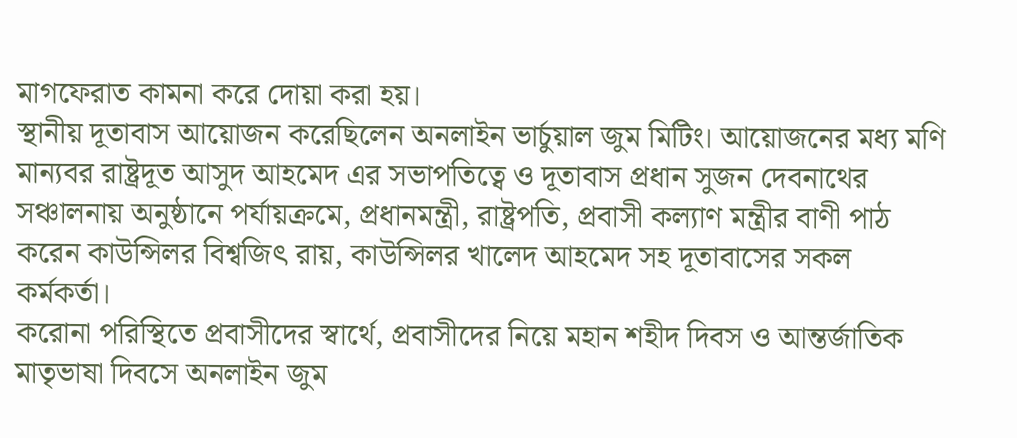মাগফেরাত কামনা করে দোয়া করা হয়।
স্থানীয় দূতাবাস আয়োজন করেছিলেন অনলাইন ভার্চুয়াল জুম মিটিং। আয়োজনের মধ্য মণি মান্যবর রাষ্ট্রদূত আসুদ আহমেদ এর সভাপতিত্বে ও দূতাবাস প্রধান সুজন দেবনাথের সঞ্চালনায় অনুষ্ঠানে পর্যায়ক্রমে, প্রধানমন্ত্রী, রাষ্ট্রপতি, প্রবাসী কল্যাণ মন্ত্রীর বাণী পাঠ করেন কাউন্সিলর বিশ্বজিৎ রায়, কাউন্সিলর খালেদ আহমেদ সহ দূতাবাসের সকল কর্মকর্তা।
করোনা পরিস্থিতে প্রবাসীদের স্বার্থে, প্রবাসীদের নিয়ে মহান শহীদ দিবস ও আন্তর্জাতিক মাতৃভাষা দিবসে অনলাইন জুম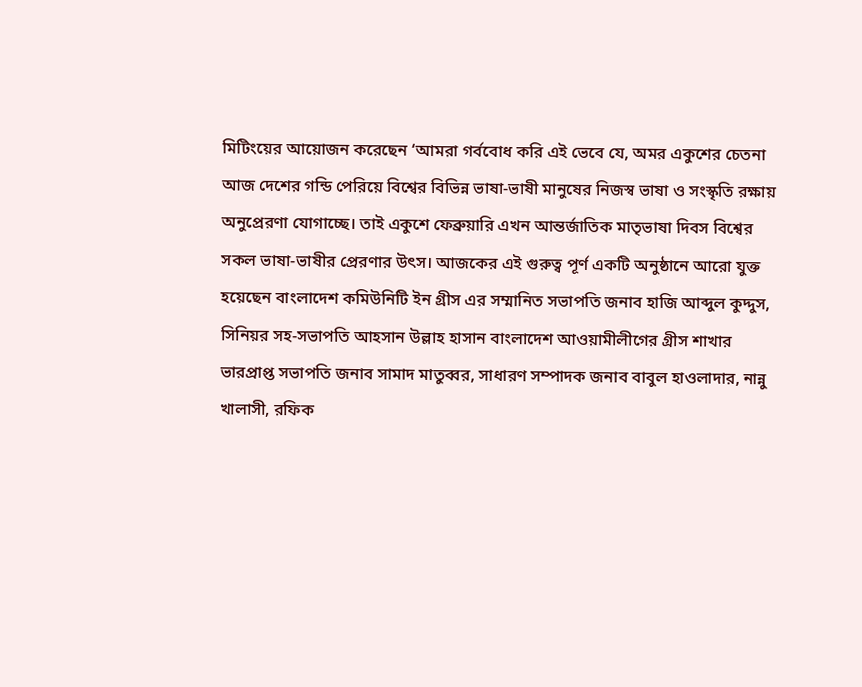মিটিংয়ের আয়োজন করেছেন ‘আমরা গর্ববোধ করি এই ভেবে যে, অমর একুশের চেতনা আজ দেশের গন্ডি পেরিয়ে বিশ্বের বিভিন্ন ভাষা-ভাষী মানুষের নিজস্ব ভাষা ও সংস্কৃতি রক্ষায় অনুপ্রেরণা যোগাচ্ছে। তাই একুশে ফেব্রুয়ারি এখন আন্তর্জাতিক মাতৃভাষা দিবস বিশ্বের সকল ভাষা-ভাষীর প্রেরণার উৎস। আজকের এই গুরুত্ব পূর্ণ একটি অনুষ্ঠানে আরো যুক্ত হয়েছেন বাংলাদেশ কমিউনিটি ইন গ্রীস এর সম্মানিত সভাপতি জনাব হাজি আব্দুল কুদ্দুস, সিনিয়র সহ-সভাপতি আহসান উল্লাহ হাসান বাংলাদেশ আওয়ামীলীগের গ্রীস শাখার ভারপ্রাপ্ত সভাপতি জনাব সামাদ মাতুব্বর, সাধারণ সম্পাদক জনাব বাবুল হাওলাদার, নান্নু খালাসী, রফিক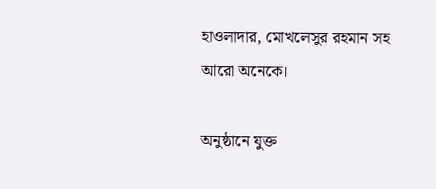হাওলাদার, মোখলেসুর রহমান সহ আরো অনেকে।

অনুষ্ঠানে যুক্ত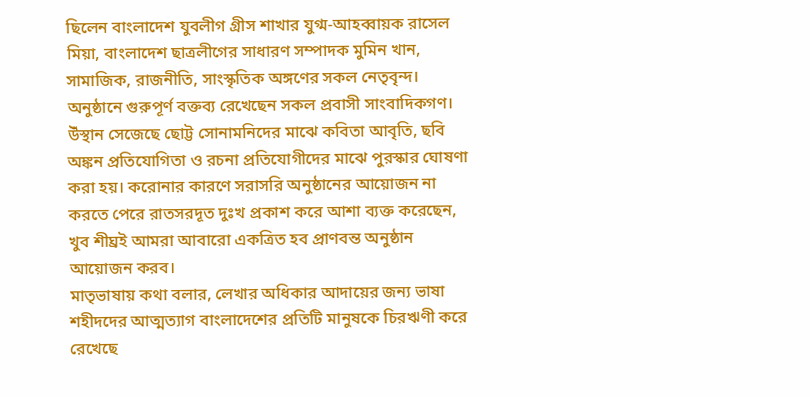ছিলেন বাংলাদেশ যুবলীগ গ্রীস শাখার যুগ্ম-আহব্বায়ক রাসেল মিয়া, বাংলাদেশ ছাত্রলীগের সাধারণ সম্পাদক মুমিন খান, সামাজিক, রাজনীতি, সাংস্কৃতিক অঙ্গণের সকল নেতৃবৃন্দ। অনুষ্ঠানে গুরুপূর্ণ বক্তব্য রেখেছেন সকল প্রবাসী সাংবাদিকগণ। উঁস্থান সেজেছে ছোট্ট সোনামনিদের মাঝে কবিতা আবৃতি, ছবি অঙ্কন প্রতিযোগিতা ও রচনা প্রতিযোগীদের মাঝে পুরস্কার ঘোষণা করা হয়। করোনার কারণে সরাসরি অনুষ্ঠানের আয়োজন না করতে পেরে রাতসরদূত দুঃখ প্রকাশ করে আশা ব্যক্ত করেছেন, খুব শীঘ্রই আমরা আবারো একত্রিত হব প্রাণবন্ত অনুষ্ঠান আয়োজন করব।
মাতৃভাষায় কথা বলার, লেখার অধিকার আদায়ের জন্য ভাষা শহীদদের আত্মত্যাগ বাংলাদেশের প্রতিটি মানুষকে চিরঋণী করে রেখেছে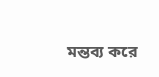মন্তব্য করে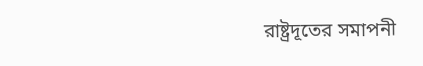রাষ্ট্রদূতের সমাপনী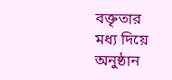বক্তৃতার মধ্য দিয়ে অনুষ্ঠান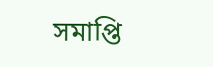সমাপ্তি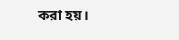করা হয়।